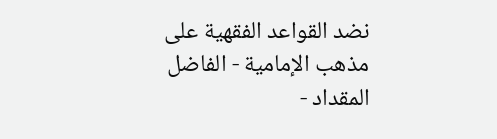نضد القواعد الفقهية على مذهب الإمامية - الفاضل المقداد -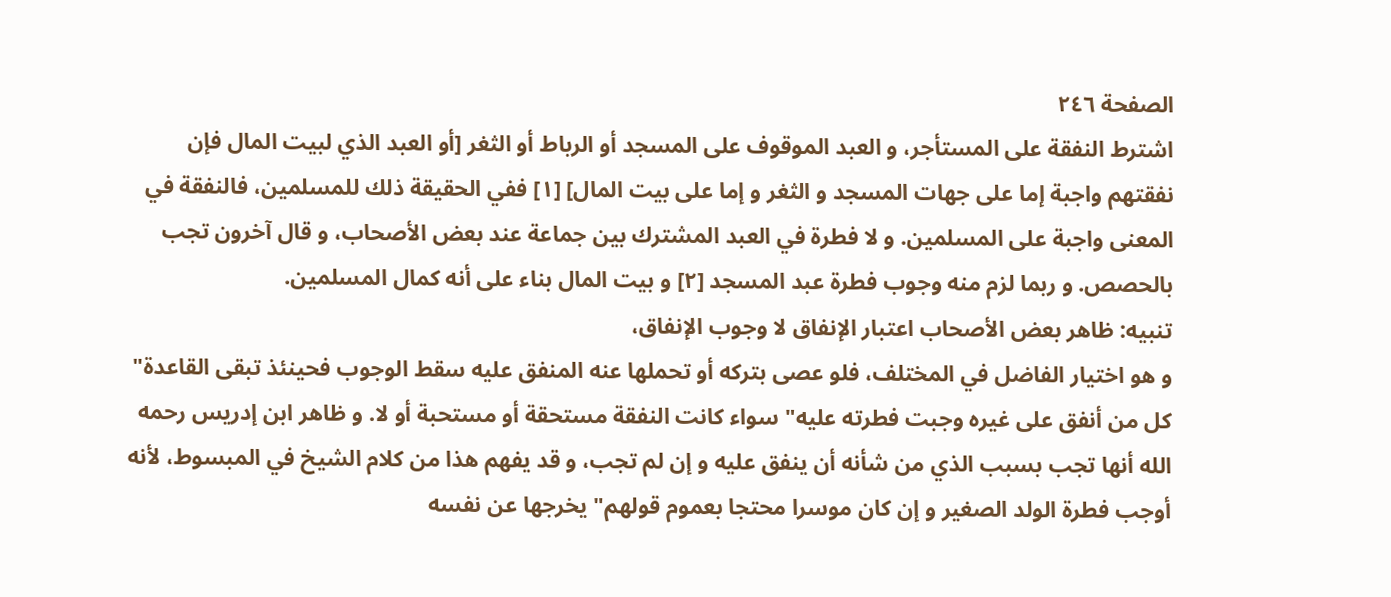الصفحة ٢٤٦
اشترط النفقة على المستأجر، و العبد الموقوف على المسجد أو الرباط أو الثغر [أو العبد الذي لبيت المال فإن نفقتهم واجبة إما على جهات المسجد و الثغر و إما على بيت المال] [١] ففي الحقيقة ذلك للمسلمين، فالنفقة في المعنى واجبة على المسلمين. و لا فطرة في العبد المشترك بين جماعة عند بعض الأصحاب، و قال آخرون تجب بالحصص. و ربما لزم منه وجوب فطرة عبد المسجد [٢] و بيت المال بناء على أنه كمال المسلمين.
تنبيه: ظاهر بعض الأصحاب اعتبار الإنفاق لا وجوب الإنفاق،
و هو اختيار الفاضل في المختلف، فلو عصى بتركه أو تحملها عنه المنفق عليه سقط الوجوب فحينئذ تبقى القاعدة" كل من أنفق على غيره وجبت فطرته عليه" سواء كانت النفقة مستحقة أو مستحبة أو لا. و ظاهر ابن إدريس رحمه الله أنها تجب بسبب الذي من شأنه أن ينفق عليه و إن لم تجب، و قد يفهم هذا من كلام الشيخ في المبسوط، لأنه أوجب فطرة الولد الصغير و إن كان موسرا محتجا بعموم قولهم" يخرجها عن نفسه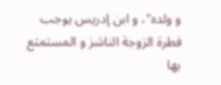و ولده"، و ابن إدريس يوجب فطرة الزوجة الناشز و المستمتع بها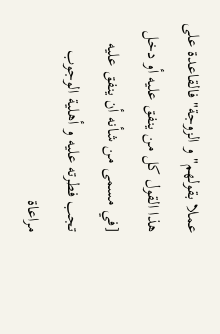عملا بقولهم" و الزوجة" فالقاعدة على هذا القول كل من ينفق عليه أو دخل [في مسمى من شأنه أن ينفق عليه تجب فطرته عليه و أهلية الوجوب مراعاة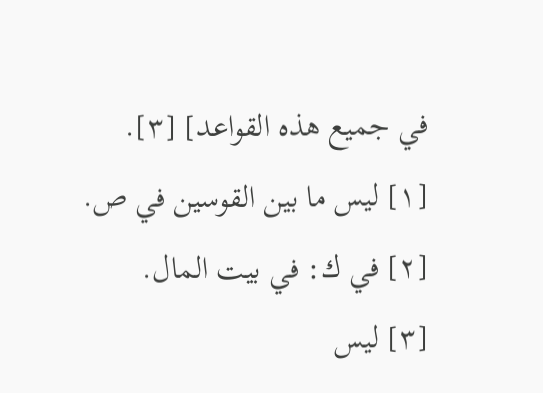في جميع هذه القواعد] [٣].
[١] ليس ما بين القوسين في ص.
[٢] في ك: في بيت المال.
[٣] ليس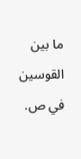ما بين القوسين في ص.